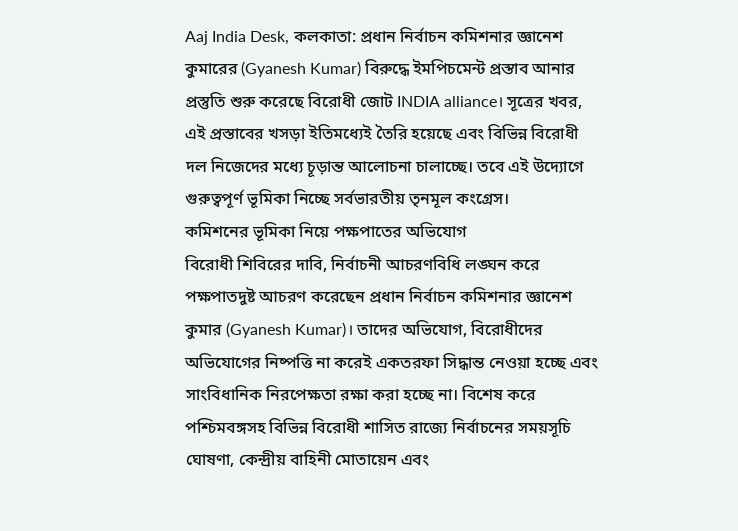Aaj India Desk, কলকাতা: প্রধান নির্বাচন কমিশনার জ্ঞানেশ কুমারের (Gyanesh Kumar) বিরুদ্ধে ইমপিচমেন্ট প্রস্তাব আনার প্রস্তুতি শুরু করেছে বিরোধী জোট INDIA alliance। সূত্রের খবর, এই প্রস্তাবের খসড়া ইতিমধ্যেই তৈরি হয়েছে এবং বিভিন্ন বিরোধী দল নিজেদের মধ্যে চূড়ান্ত আলোচনা চালাচ্ছে। তবে এই উদ্যোগে গুরুত্বপূর্ণ ভূমিকা নিচ্ছে সর্বভারতীয় তৃনমূল কংগ্রেস।
কমিশনের ভূমিকা নিয়ে পক্ষপাতের অভিযোগ
বিরোধী শিবিরের দাবি, নির্বাচনী আচরণবিধি লঙ্ঘন করে পক্ষপাতদুষ্ট আচরণ করেছেন প্রধান নির্বাচন কমিশনার জ্ঞানেশ কুমার (Gyanesh Kumar)। তাদের অভিযোগ, বিরোধীদের অভিযোগের নিষ্পত্তি না করেই একতরফা সিদ্ধান্ত নেওয়া হচ্ছে এবং সাংবিধানিক নিরপেক্ষতা রক্ষা করা হচ্ছে না। বিশেষ করে পশ্চিমবঙ্গসহ বিভিন্ন বিরোধী শাসিত রাজ্যে নির্বাচনের সময়সূচি ঘোষণা, কেন্দ্রীয় বাহিনী মোতায়েন এবং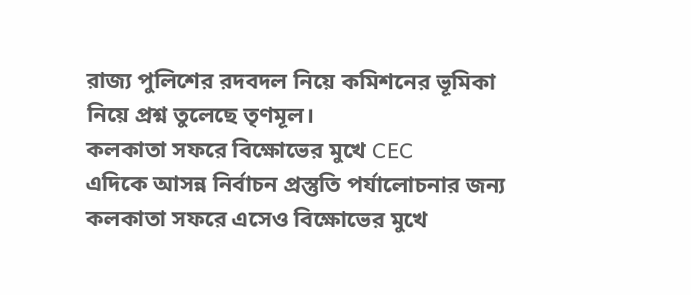রাজ্য পুলিশের রদবদল নিয়ে কমিশনের ভূমিকা নিয়ে প্রশ্ন তুলেছে তৃণমূল।
কলকাতা সফরে বিক্ষোভের মুখে CEC
এদিকে আসন্ন নির্বাচন প্রস্তুতি পর্যালোচনার জন্য কলকাতা সফরে এসেও বিক্ষোভের মুখে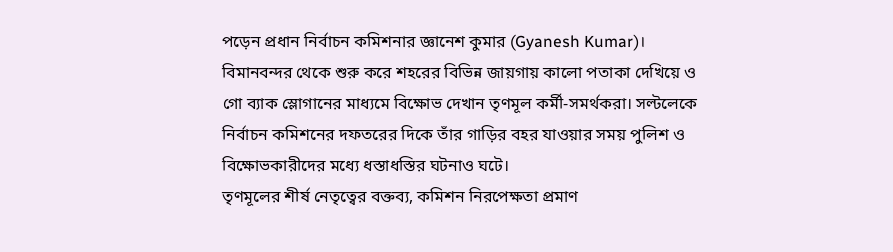পড়েন প্রধান নির্বাচন কমিশনার জ্ঞানেশ কুমার (Gyanesh Kumar)। বিমানবন্দর থেকে শুরু করে শহরের বিভিন্ন জায়গায় কালো পতাকা দেখিয়ে ও গো ব্যাক স্লোগানের মাধ্যমে বিক্ষোভ দেখান তৃণমূল কর্মী-সমর্থকরা। সল্টলেকে নির্বাচন কমিশনের দফতরের দিকে তাঁর গাড়ির বহর যাওয়ার সময় পুলিশ ও বিক্ষোভকারীদের মধ্যে ধস্তাধস্তির ঘটনাও ঘটে।
তৃণমূলের শীর্ষ নেতৃত্বের বক্তব্য, কমিশন নিরপেক্ষতা প্রমাণ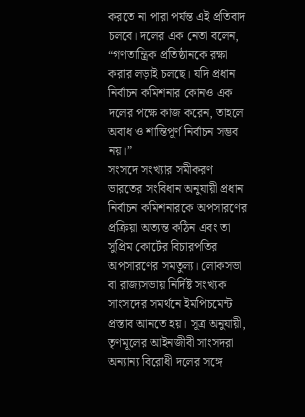করতে না পারা পর্যন্ত এই প্রতিবাদ চলবে। দলের এক নেতা বলেন, “গণতান্ত্রিক প্রতিষ্ঠানকে রক্ষা করার লড়াই চলছে। যদি প্রধান নির্বাচন কমিশনার কোনও এক দলের পক্ষে কাজ করেন, তাহলে অবাধ ও শান্তিপূর্ণ নির্বাচন সম্ভব নয়।”
সংসদে সংখ্যার সমীকরণ
ভারতের সংবিধান অনুযায়ী প্রধান নির্বাচন কমিশনারকে অপসারণের প্রক্রিয়া অত্যন্ত কঠিন এবং তা সুপ্রিম কোর্টের বিচারপতির অপসারণের সমতুল্য। লোকসভা বা রাজ্যসভায় নির্দিষ্ট সংখ্যক সাংসদের সমর্থনে ইমপিচমেন্ট প্রস্তাব আনতে হয়। সূত্র অনুযায়ী, তৃণমূলের আইনজীবী সাংসদরা অন্যান্য বিরোধী দলের সঙ্গে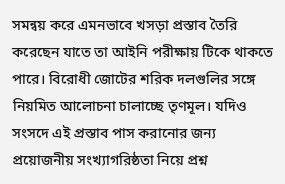সমন্বয় করে এমনভাবে খসড়া প্রস্তাব তৈরি করেছেন যাতে তা আইনি পরীক্ষায় টিকে থাকতে পারে। বিরোধী জোটের শরিক দলগুলির সঙ্গে নিয়মিত আলোচনা চালাচ্ছে তৃণমূল। যদিও সংসদে এই প্রস্তাব পাস করানোর জন্য প্রয়োজনীয় সংখ্যাগরিষ্ঠতা নিয়ে প্রশ্ন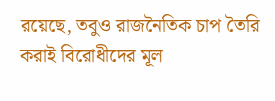রয়েছে, তবুও রাজনৈতিক চাপ তৈরি করাই বিরোধীদের মূল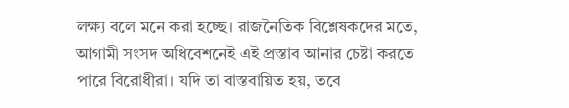লক্ষ্য বলে মনে করা হচ্ছে। রাজনৈতিক বিশ্লেষকদের মতে, আগামী সংসদ অধিবেশনেই এই প্রস্তাব আনার চেষ্টা করতে পারে বিরোধীরা। যদি তা বাস্তবায়িত হয়, তবে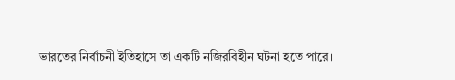ভারতের নির্বাচনী ইতিহাসে তা একটি নজিরবিহীন ঘটনা হতে পারে।